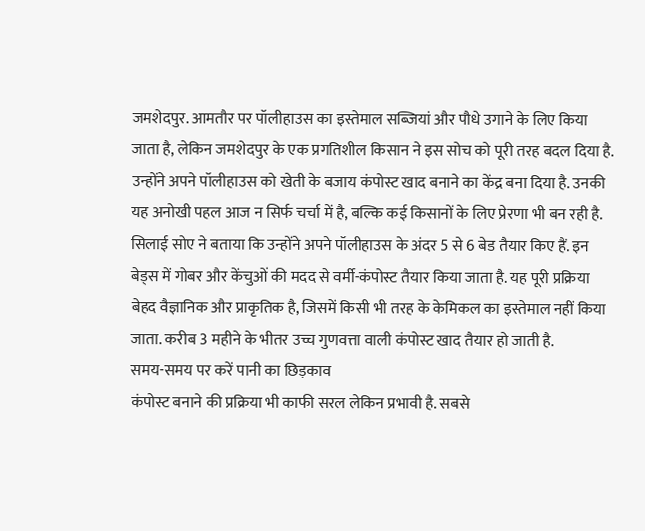जमशेदपुर. आमतौर पर पॉलीहाउस का इस्तेमाल सब्जियां और पौधे उगाने के लिए किया जाता है, लेकिन जमशेदपुर के एक प्रगतिशील किसान ने इस सोच को पूरी तरह बदल दिया है. उन्होंने अपने पॉलीहाउस को खेती के बजाय कंपोस्ट खाद बनाने का केंद्र बना दिया है. उनकी यह अनोखी पहल आज न सिर्फ चर्चा में है, बल्कि कई किसानों के लिए प्रेरणा भी बन रही है.
सिलाई सोए ने बताया कि उन्होंने अपने पॉलीहाउस के अंदर 5 से 6 बेड तैयार किए हैं. इन बेड्स में गोबर और केंचुओं की मदद से वर्मी-कंपोस्ट तैयार किया जाता है. यह पूरी प्रक्रिया बेहद वैज्ञानिक और प्राकृतिक है, जिसमें किसी भी तरह के केमिकल का इस्तेमाल नहीं किया जाता. करीब 3 महीने के भीतर उच्च गुणवत्ता वाली कंपोस्ट खाद तैयार हो जाती है.
समय-समय पर करें पानी का छिड़काव
कंपोस्ट बनाने की प्रक्रिया भी काफी सरल लेकिन प्रभावी है. सबसे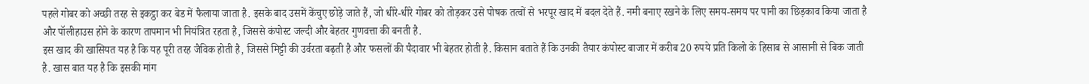पहले गोबर को अच्छी तरह से इकट्ठा कर बेड में फैलाया जाता है. इसके बाद उसमें केंचुए छोड़े जाते हैं, जो धीरे-धीरे गोबर को तोड़कर उसे पोषक तत्वों से भरपूर खाद में बदल देते हैं. नमी बनाए रखने के लिए समय-समय पर पानी का छिड़काव किया जाता है और पॉलीहाउस होने के कारण तापमान भी नियंत्रित रहता है, जिससे कंपोस्ट जल्दी और बेहतर गुणवत्ता की बनती है.
इस खाद की खासियत यह है कि यह पूरी तरह जैविक होती है, जिससे मिट्टी की उर्वरता बढ़ती है और फसलों की पैदावार भी बेहतर होती है. किसान बताते हैं कि उनकी तैयार कंपोस्ट बाजार में करीब 20 रुपये प्रति किलो के हिसाब से आसानी से बिक जाती है. खास बात यह है कि इसकी मांग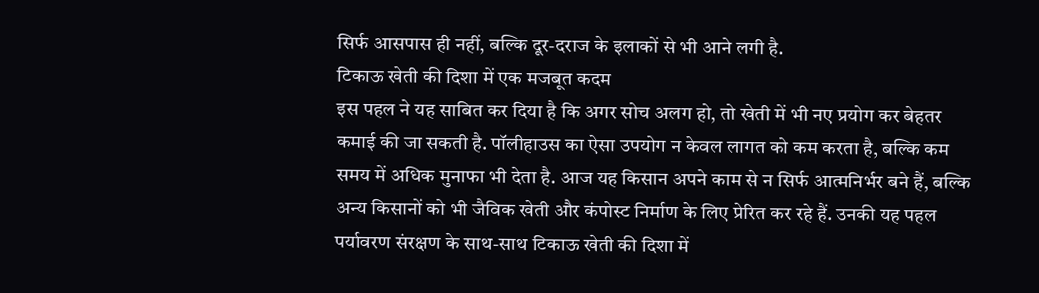सिर्फ आसपास ही नहीं, बल्कि दूर-दराज के इलाकों से भी आने लगी है.
टिकाऊ खेती की दिशा में एक मजबूत कदम
इस पहल ने यह साबित कर दिया है कि अगर सोच अलग हो, तो खेती में भी नए प्रयोग कर बेहतर कमाई की जा सकती है. पॉलीहाउस का ऐसा उपयोग न केवल लागत को कम करता है, बल्कि कम समय में अधिक मुनाफा भी देता है. आज यह किसान अपने काम से न सिर्फ आत्मनिर्भर बने हैं, बल्कि अन्य किसानों को भी जैविक खेती और कंपोस्ट निर्माण के लिए प्रेरित कर रहे हैं. उनकी यह पहल पर्यावरण संरक्षण के साथ-साथ टिकाऊ खेती की दिशा में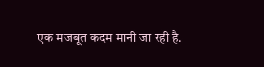एक मजबूत कदम मानी जा रही है.